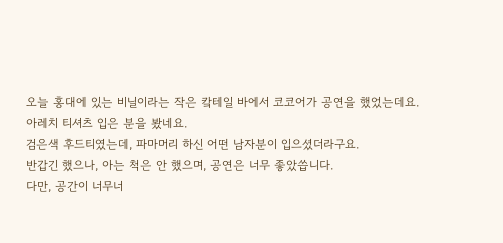오늘 홍대에 있는 비닐이라는 작은 캌테일 바에서 코코어가 공연을 했었는데요.
아레치 티셔츠 입은 분을 봤네요.
검은색 후드티였는데, 파마머리 하신 어떤 남자분이 입으셨더라구요.
반갑긴 했으나, 아는 척은 안 했으며, 공연은 너무 좋았씁니다.
다만, 공간이 너무너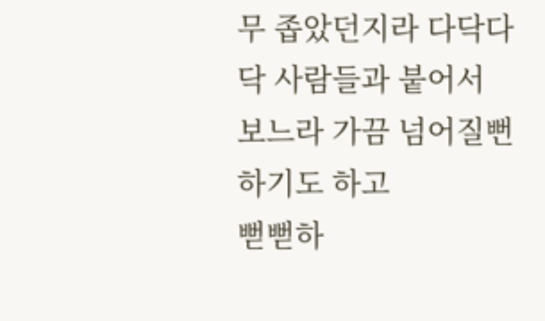무 좁았던지라 다닥다닥 사람들과 붙어서 보느라 가끔 넘어질뻔 하기도 하고
뻗뻗하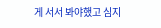게 서서 봐야했고 심지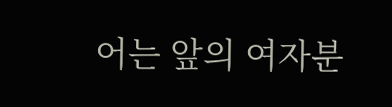어는 앞의 여자분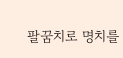팔꿈치로 명치를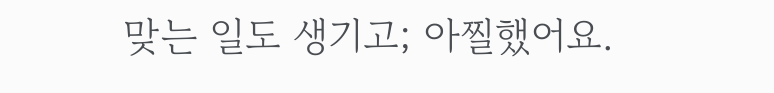맞는 일도 생기고; 아찔했어요.